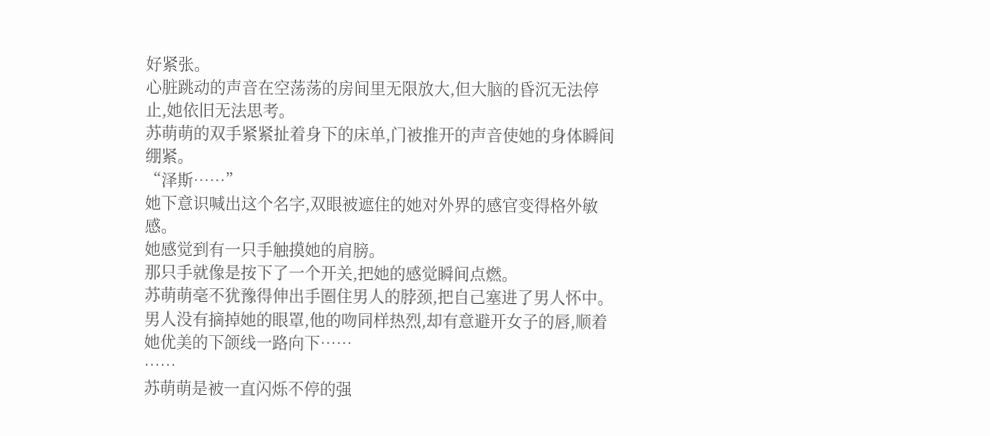好紧张。
心脏跳动的声音在空荡荡的房间里无限放大,但大脑的昏沉无法停止,她依旧无法思考。
苏萌萌的双手紧紧扯着身下的床单,门被推开的声音使她的身体瞬间绷紧。
“泽斯……”
她下意识喊出这个名字,双眼被遮住的她对外界的感官变得格外敏感。
她感觉到有一只手触摸她的肩膀。
那只手就像是按下了一个开关,把她的感觉瞬间点燃。
苏萌萌毫不犹豫得伸出手圈住男人的脖颈,把自己塞进了男人怀中。
男人没有摘掉她的眼罩,他的吻同样热烈,却有意避开女子的唇,顺着她优美的下颌线一路向下……
……
苏萌萌是被一直闪烁不停的强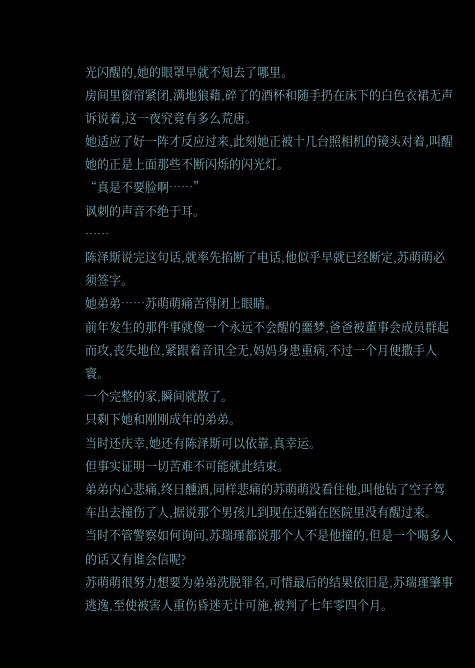光闪醒的,她的眼罩早就不知去了哪里。
房间里窗帘紧闭,满地狼藉,碎了的酒杯和随手扔在床下的白色衣裙无声诉说着,这一夜究竟有多么荒唐。
她适应了好一阵才反应过来,此刻她正被十几台照相机的镜头对着,叫醒她的正是上面那些不断闪烁的闪光灯。
“真是不要脸啊……”
讽刺的声音不绝于耳。
……
陈泽斯说完这句话,就率先掐断了电话,他似乎早就已经断定,苏萌萌必须签字。
她弟弟……苏萌萌痛苦得闭上眼睛。
前年发生的那件事就像一个永远不会醒的噩梦,爸爸被董事会成员群起而攻,丧失地位,紧跟着音讯全无,妈妈身患重病,不过一个月便撒手人寰。
一个完整的家,瞬间就散了。
只剩下她和刚刚成年的弟弟。
当时还庆幸,她还有陈泽斯可以依靠,真幸运。
但事实证明一切苦难不可能就此结束。
弟弟内心悲痛,终日醺酒,同样悲痛的苏萌萌没看住他,叫他钻了空子驾车出去撞伤了人,据说那个男孩儿到现在还躺在医院里没有醒过来。
当时不管警察如何询问,苏瑞瑾都说那个人不是他撞的,但是一个喝多人的话又有谁会信呢?
苏萌萌很努力想要为弟弟洗脱罪名,可惜最后的结果依旧是,苏瑞瑾肇事逃逸,至使被害人重伤昏迷无计可施,被判了七年零四个月。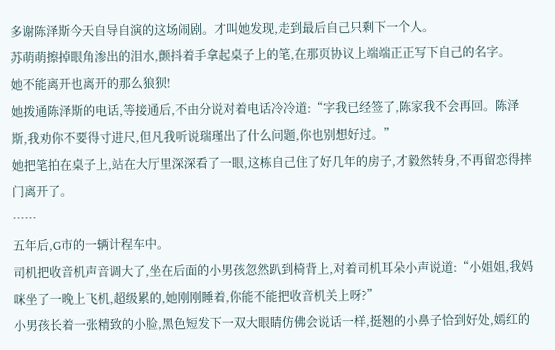多谢陈泽斯今天自导自演的这场闹剧。才叫她发现,走到最后自己只剩下一个人。
苏萌萌擦掉眼角渗出的泪水,颤抖着手拿起桌子上的笔,在那页协议上端端正正写下自己的名字。
她不能离开也离开的那么狼狈!
她拨通陈泽斯的电话,等接通后,不由分说对着电话冷冷道:“字我已经签了,陈家我不会再回。陈泽斯,我劝你不要得寸进尺,但凡我听说瑞瑾出了什么问题,你也别想好过。”
她把笔拍在桌子上,站在大厅里深深看了一眼,这栋自己住了好几年的房子,才毅然转身,不再留恋得摔门离开了。
……
五年后,G市的一辆计程车中。
司机把收音机声音调大了,坐在后面的小男孩忽然趴到椅背上,对着司机耳朵小声说道:“小姐姐,我妈咪坐了一晚上飞机,超级累的,她刚刚睡着,你能不能把收音机关上呀?”
小男孩长着一张精致的小脸,黑色短发下一双大眼睛仿佛会说话一样,挺翘的小鼻子恰到好处,嫣红的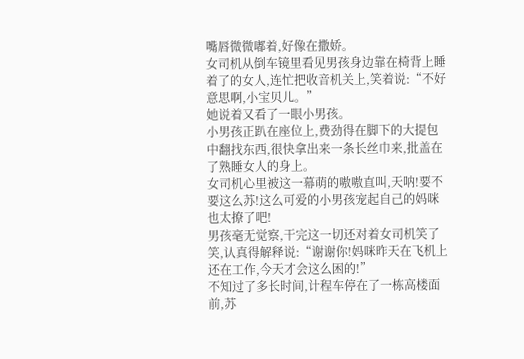嘴唇微微嘟着,好像在撒娇。
女司机从倒车镜里看见男孩身边靠在椅背上睡着了的女人,连忙把收音机关上,笑着说:“不好意思啊,小宝贝儿。”
她说着又看了一眼小男孩。
小男孩正趴在座位上,费劲得在脚下的大提包中翻找东西,很快拿出来一条长丝巾来,批盖在了熟睡女人的身上。
女司机心里被这一幕萌的嗷嗷直叫,天呐!要不要这么苏!这么可爱的小男孩宠起自己的妈咪也太撩了吧!
男孩毫无觉察,干完这一切还对着女司机笑了笑,认真得解释说:“谢谢你!妈咪昨天在飞机上还在工作,今天才会这么困的!”
不知过了多长时间,计程车停在了一栋高楼面前,苏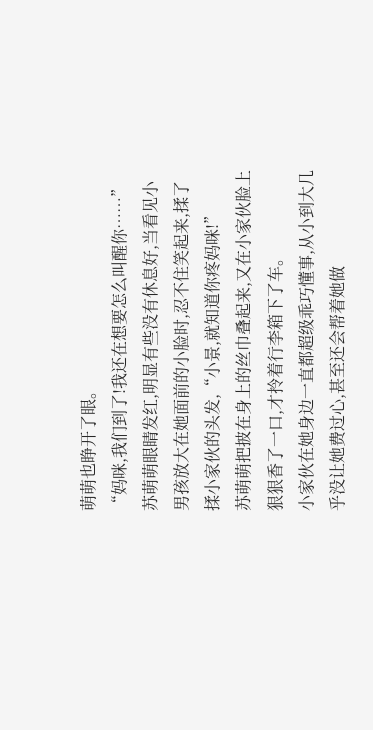萌萌也睁开了眼。
“妈咪,我们到了!我还在想要怎么叫醒你……”
苏萌萌眼睛发红,明显有些没有休息好,当看见小男孩放大在她面前的小脸时,忍不住笑起来,揉了揉小家伙的头发,“小景,就知道你疼妈咪!”
苏萌萌把披在身上的丝巾叠起来,又在小家伙脸上狠狠香了一口,才拎着行李箱下了车。
小家伙在她身边一直都超级乖巧懂事,从小到大几乎没让她费过心,甚至还会帮着她做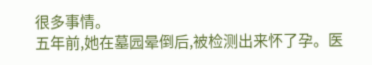很多事情。
五年前,她在墓园晕倒后,被检测出来怀了孕。医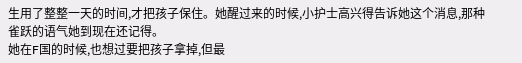生用了整整一天的时间,才把孩子保住。她醒过来的时候,小护士高兴得告诉她这个消息,那种雀跃的语气她到现在还记得。
她在F国的时候,也想过要把孩子拿掉,但最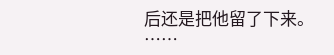后还是把他留了下来。
……